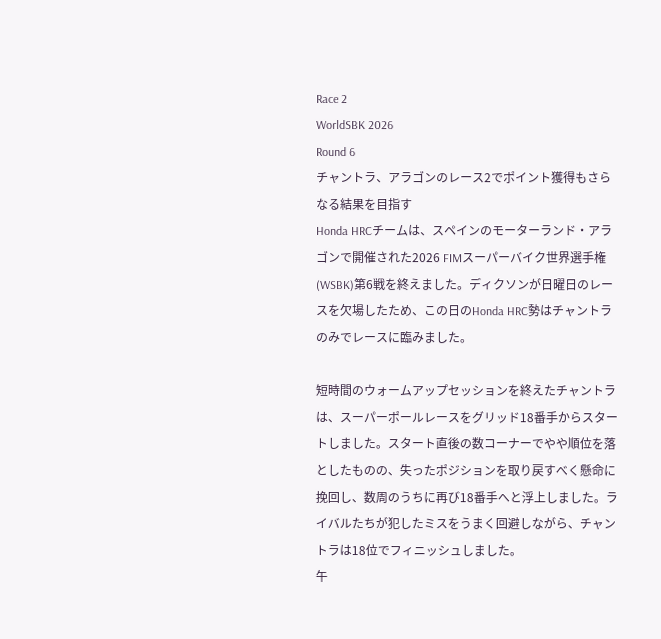Race 2
WorldSBK 2026
Round 6
チャントラ、アラゴンのレース2でポイント獲得もさらなる結果を目指す
Honda HRCチームは、スペインのモーターランド・アラゴンで開催された2026 FIMスーパーバイク世界選手権(WSBK)第6戦を終えました。ディクソンが日曜日のレースを欠場したため、この日のHonda HRC勢はチャントラのみでレースに臨みました。

短時間のウォームアップセッションを終えたチャントラは、スーパーポールレースをグリッド18番手からスタートしました。スタート直後の数コーナーでやや順位を落としたものの、失ったポジションを取り戻すべく懸命に挽回し、数周のうちに再び18番手へと浮上しました。ライバルたちが犯したミスをうまく回避しながら、チャントラは18位でフィニッシュしました。
午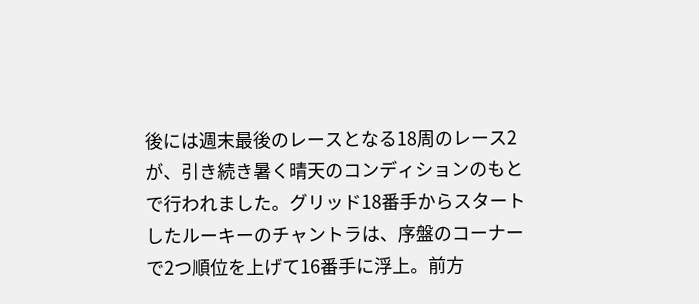後には週末最後のレースとなる18周のレース2が、引き続き暑く晴天のコンディションのもとで行われました。グリッド18番手からスタートしたルーキーのチャントラは、序盤のコーナーで2つ順位を上げて16番手に浮上。前方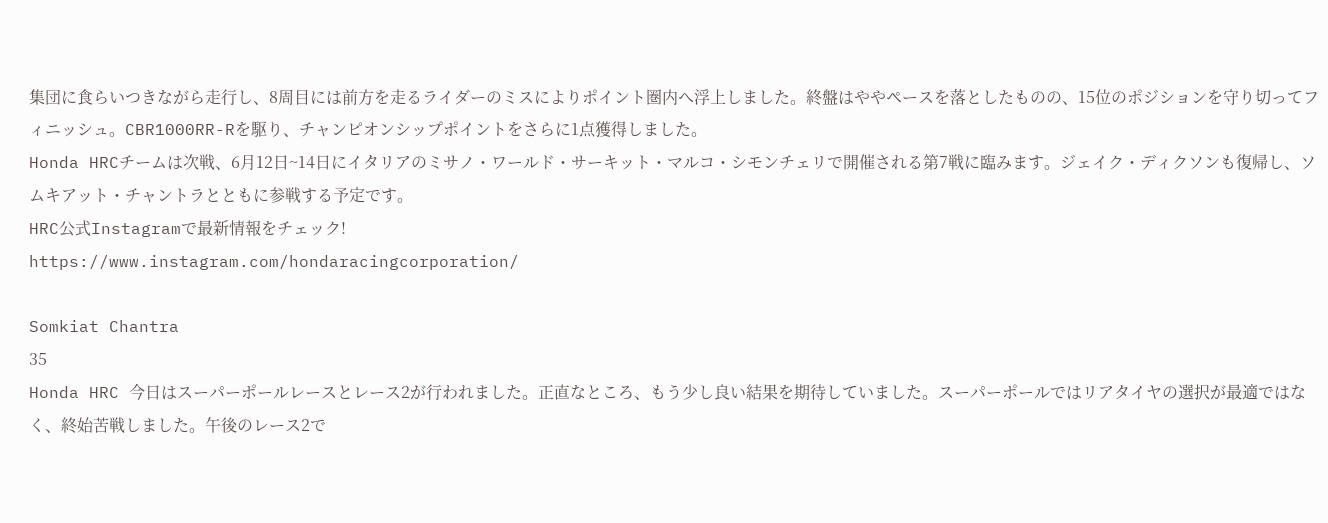集団に食らいつきながら走行し、8周目には前方を走るライダーのミスによりポイント圏内へ浮上しました。終盤はややペースを落としたものの、15位のポジションを守り切ってフィニッシュ。CBR1000RR-Rを駆り、チャンピオンシップポイントをさらに1点獲得しました。
Honda HRCチームは次戦、6月12日~14日にイタリアのミサノ・ワールド・サーキット・マルコ・シモンチェリで開催される第7戦に臨みます。ジェイク・ディクソンも復帰し、ソムキアット・チャントラとともに参戦する予定です。
HRC公式Instagramで最新情報をチェック!
https://www.instagram.com/hondaracingcorporation/

Somkiat Chantra
35
Honda HRC 今日はスーパーポールレースとレース2が行われました。正直なところ、もう少し良い結果を期待していました。スーパーポールではリアタイヤの選択が最適ではなく、終始苦戦しました。午後のレース2で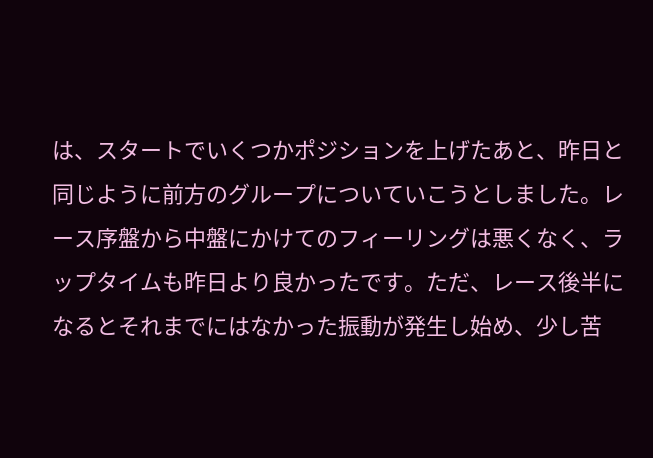は、スタートでいくつかポジションを上げたあと、昨日と同じように前方のグループについていこうとしました。レース序盤から中盤にかけてのフィーリングは悪くなく、ラップタイムも昨日より良かったです。ただ、レース後半になるとそれまでにはなかった振動が発生し始め、少し苦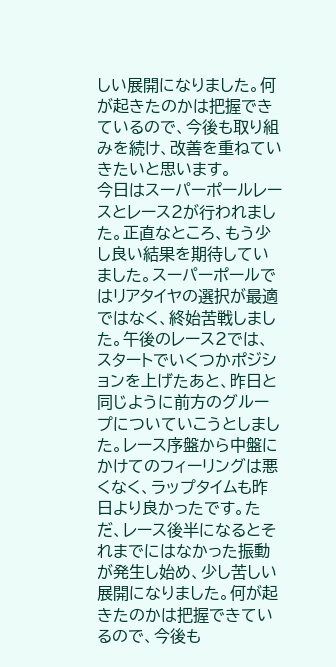しい展開になりました。何が起きたのかは把握できているので、今後も取り組みを続け、改善を重ねていきたいと思います。
今日はスーパーポールレースとレース2が行われました。正直なところ、もう少し良い結果を期待していました。スーパーポールではリアタイヤの選択が最適ではなく、終始苦戦しました。午後のレース2では、スタートでいくつかポジションを上げたあと、昨日と同じように前方のグループについていこうとしました。レース序盤から中盤にかけてのフィーリングは悪くなく、ラップタイムも昨日より良かったです。ただ、レース後半になるとそれまでにはなかった振動が発生し始め、少し苦しい展開になりました。何が起きたのかは把握できているので、今後も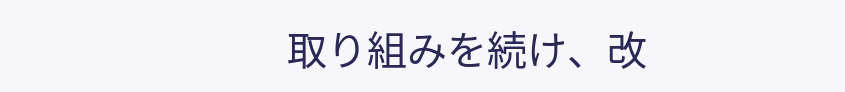取り組みを続け、改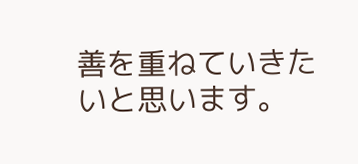善を重ねていきたいと思います。